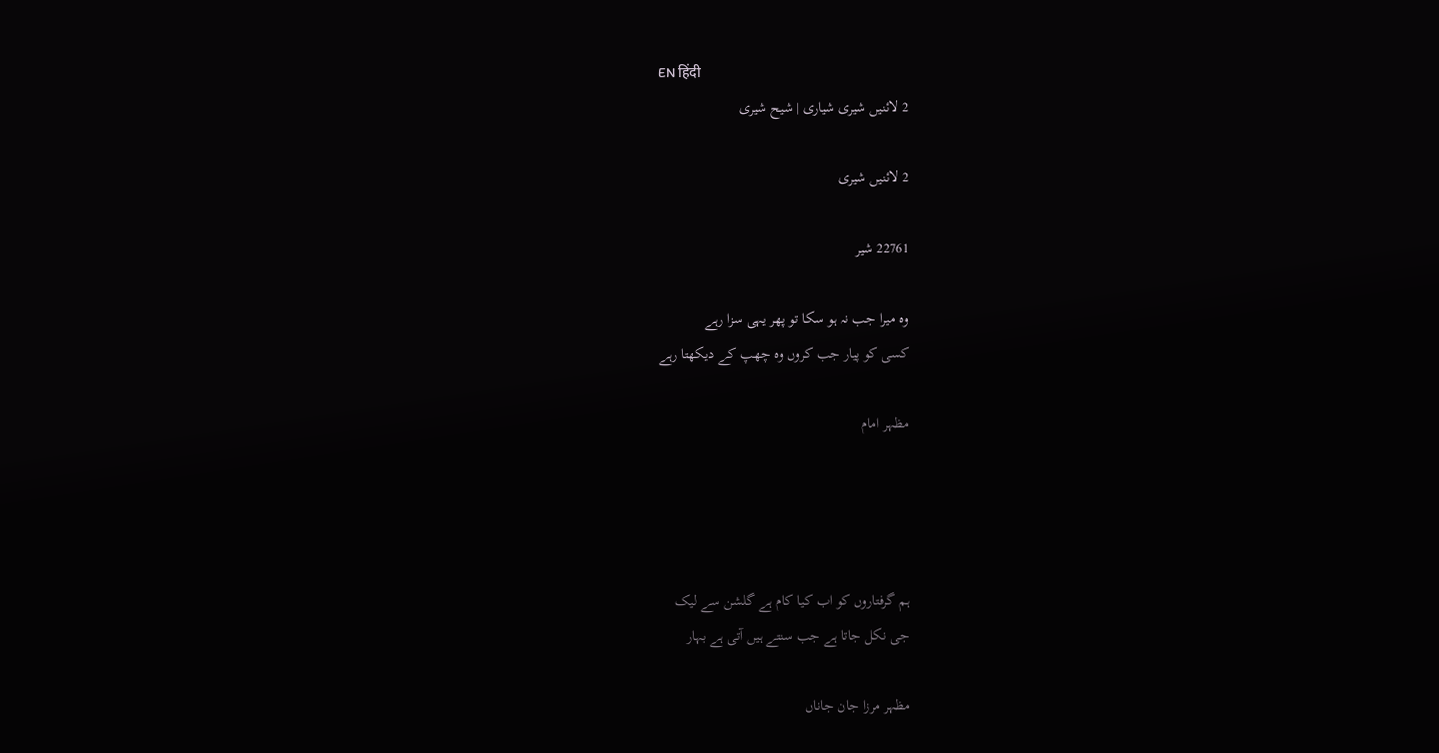EN हिंदी
2 لائنیں شیری شیاری | شیح شیری

2 لائنیں شیری

22761 شیر

وہ میرا جب نہ ہو سکا تو پھر یہی سزا رہے
کسی کو پیار جب کروں وہ چھپ کے دیکھتا رہے

مظہر امام




ہم گرفتاروں کو اب کیا کام ہے گلشن سے لیک
جی نکل جاتا ہے جب سنتے ہیں آتی ہے بہار

مظہر مرزا جان جاناں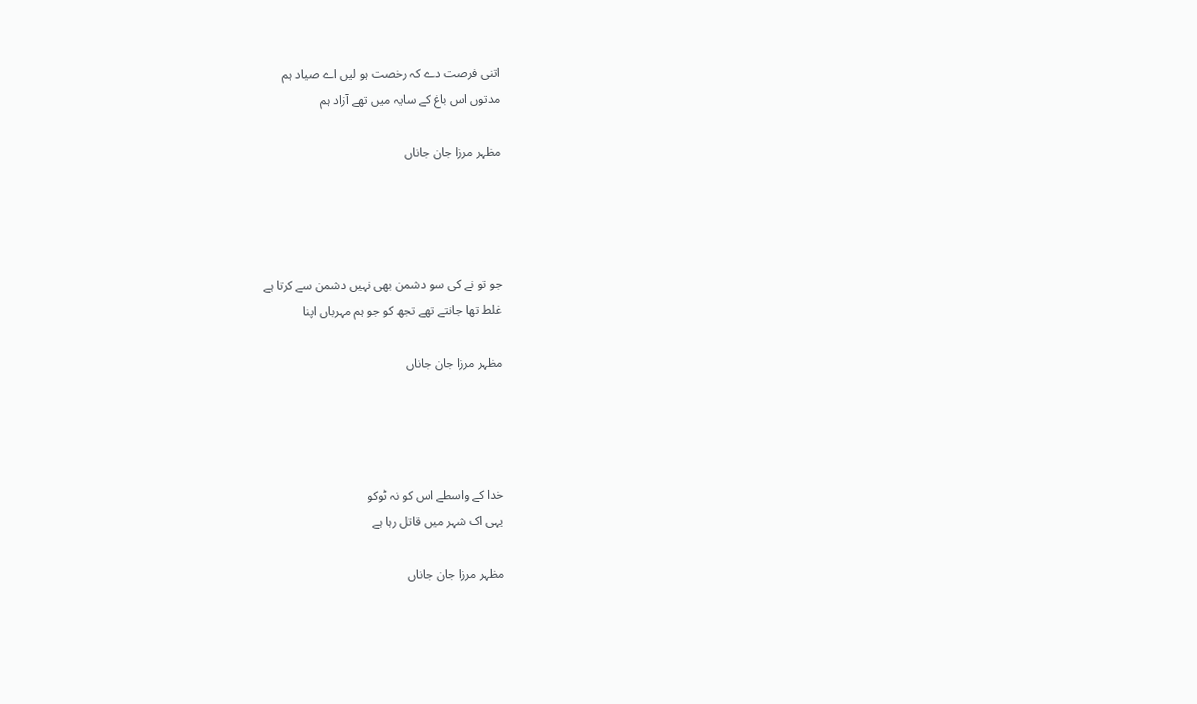اتنی فرصت دے کہ رخصت ہو لیں اے صیاد ہم
مدتوں اس باغ کے سایہ میں تھے آزاد ہم

مظہر مرزا جان جاناں




جو تو نے کی سو دشمن بھی نہیں دشمن سے کرتا ہے
غلط تھا جانتے تھے تجھ کو جو ہم مہرباں اپنا

مظہر مرزا جان جاناں




خدا کے واسطے اس کو نہ ٹوکو
یہی اک شہر میں قاتل رہا ہے

مظہر مرزا جان جاناں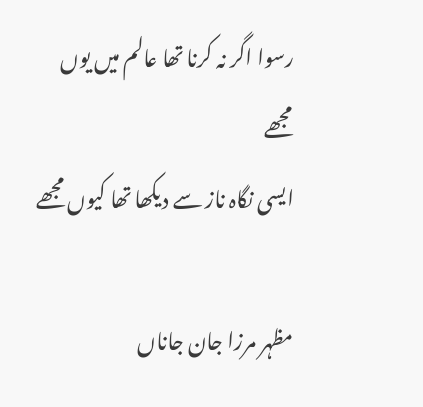رسوا اگر نہ کرنا تھا عالم میں یوں مجھے
ایسی نگاہ ناز سے دیکھا تھا کیوں مجھے

مظہر مرزا جان جاناں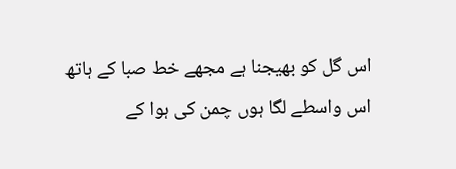اس گل کو بھیجنا ہے مجھے خط صبا کے ہاتھ
اس واسطے لگا ہوں چمن کی ہوا کے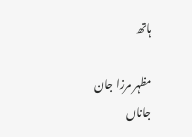ہاتھ

مظہر مرزا جان جاناں